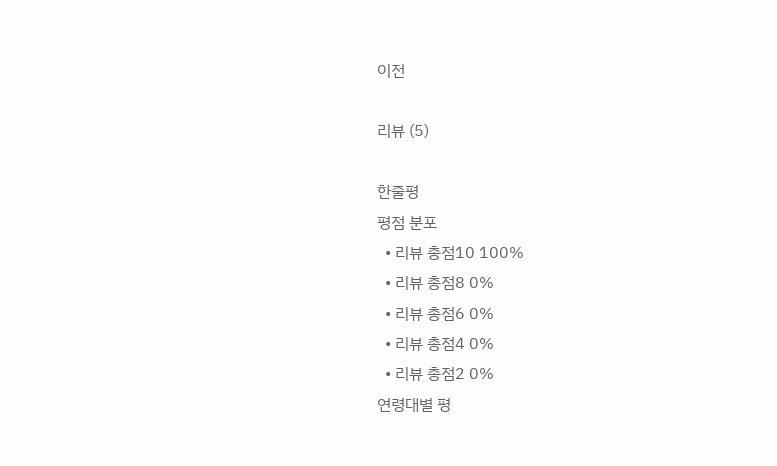이전

리뷰 (5)

한줄평
평점 분포
  • 리뷰 총점10 100%
  • 리뷰 총점8 0%
  • 리뷰 총점6 0%
  • 리뷰 총점4 0%
  • 리뷰 총점2 0%
연령대별 평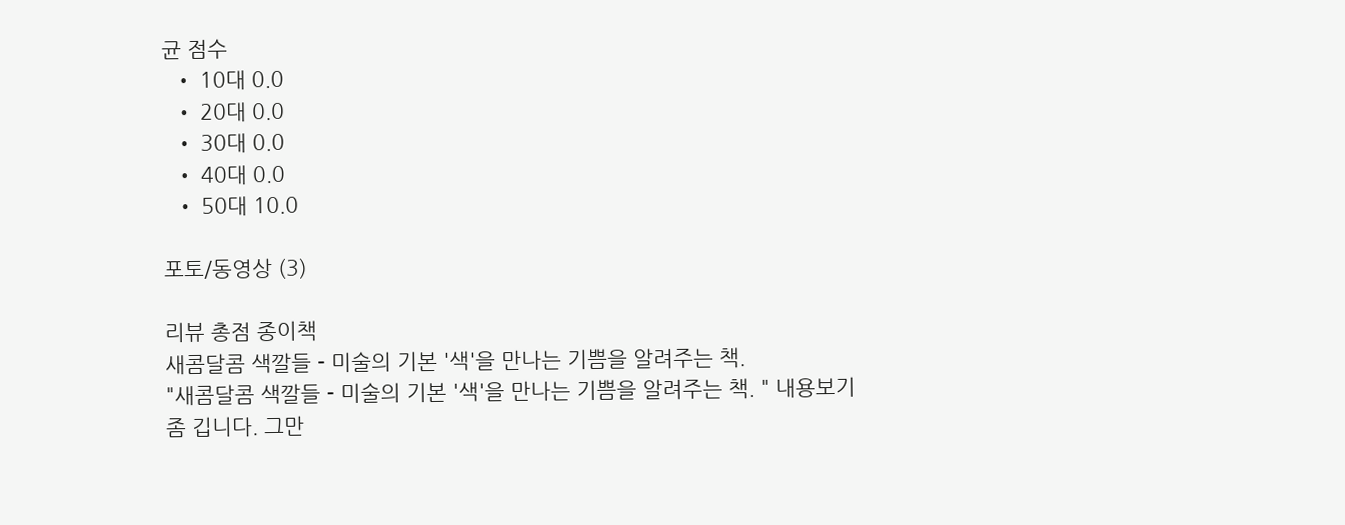균 점수
  • 10대 0.0
  • 20대 0.0
  • 30대 0.0
  • 40대 0.0
  • 50대 10.0

포토/동영상 (3)

리뷰 총점 종이책
새콤달콤 색깔들 - 미술의 기본 '색'을 만나는 기쁨을 알려주는 책.
"새콤달콤 색깔들 - 미술의 기본 '색'을 만나는 기쁨을 알려주는 책. " 내용보기
좀 깁니다. 그만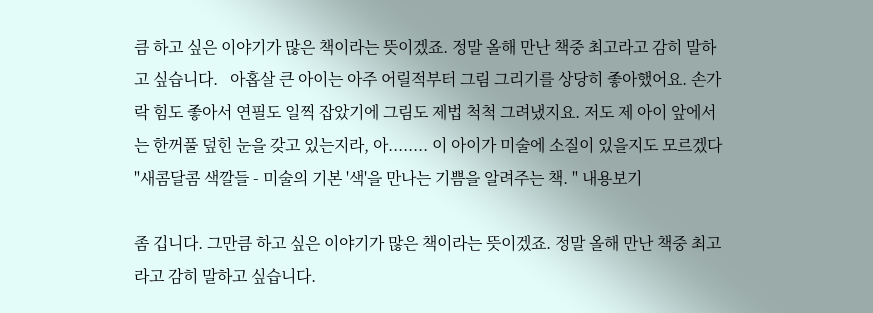큼 하고 싶은 이야기가 많은 책이라는 뜻이겠죠. 정말 올해 만난 책중 최고라고 감히 말하고 싶습니다.   아홉살 큰 아이는 아주 어릴적부터 그림 그리기를 상당히 좋아했어요. 손가락 힘도 좋아서 연필도 일찍 잡았기에 그림도 제법 척척 그려냈지요. 저도 제 아이 앞에서는 한꺼풀 덮힌 눈을 갖고 있는지라, 아........ 이 아이가 미술에 소질이 있을지도 모르겠다
"새콤달콤 색깔들 - 미술의 기본 '색'을 만나는 기쁨을 알려주는 책. " 내용보기

좀 깁니다. 그만큼 하고 싶은 이야기가 많은 책이라는 뜻이겠죠. 정말 올해 만난 책중 최고라고 감히 말하고 싶습니다.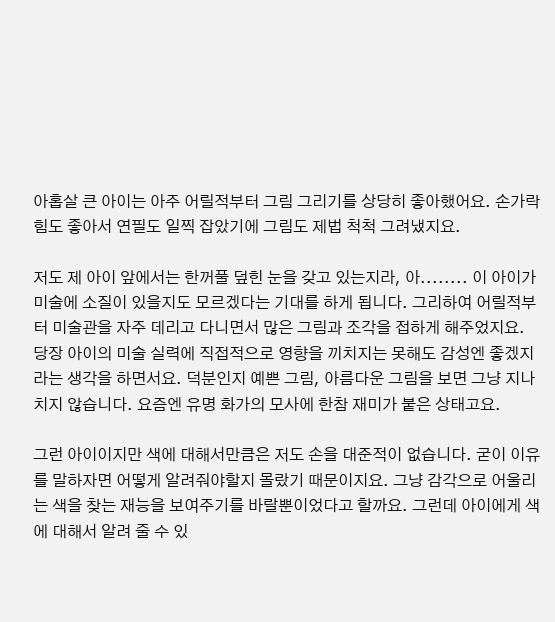아홉살 큰 아이는 아주 어릴적부터 그림 그리기를 상당히 좋아했어요. 손가락 힘도 좋아서 연필도 일찍 잡았기에 그림도 제법 척척 그려냈지요.

저도 제 아이 앞에서는 한꺼풀 덮힌 눈을 갖고 있는지라, 아........ 이 아이가 미술에 소질이 있을지도 모르겠다는 기대를 하게 됩니다. 그리하여 어릴적부터 미술관을 자주 데리고 다니면서 많은 그림과 조각을 접하게 해주었지요. 당장 아이의 미술 실력에 직접적으로 영향을 끼치지는 못해도 감성엔 좋겠지라는 생각을 하면서요. 덕분인지 예쁜 그림, 아름다운 그림을 보면 그냥 지나치지 않습니다. 요즘엔 유명 화가의 모사에 한참 재미가 붙은 상태고요.

그런 아이이지만 색에 대해서만큼은 저도 손을 대준적이 없습니다. 굳이 이유를 말하자면 어떻게 알려줘야할지 몰랐기 때문이지요. 그냥 감각으로 어울리는 색을 찾는 재능을 보여주기를 바랄뿐이었다고 할까요. 그런데 아이에게 색에 대해서 알려 줄 수 있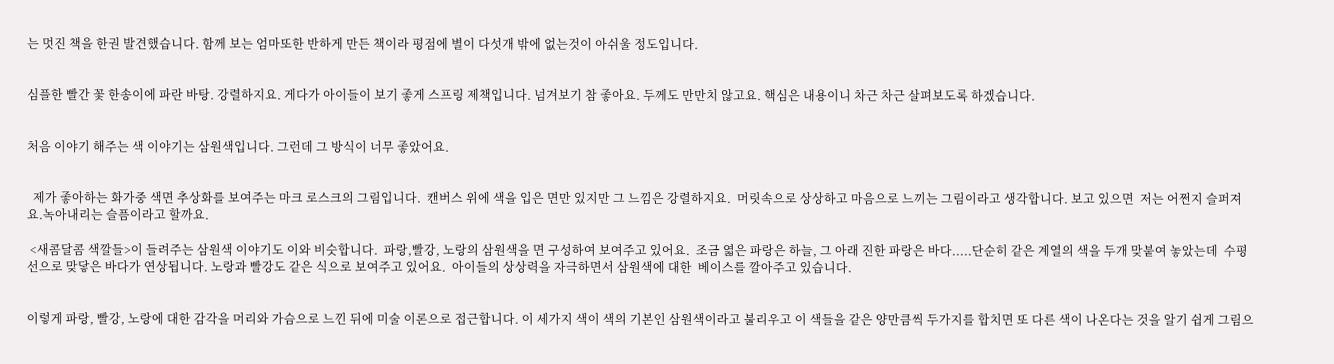는 멋진 책을 한권 발견했습니다. 함께 보는 엄마또한 반하게 만든 책이라 평점에 별이 다섯개 밖에 없는것이 아쉬울 정도입니다.


심플한 빨간 꽃 한송이에 파란 바탕. 강렬하지요. 게다가 아이들이 보기 좋게 스프링 제책입니다. 넘겨보기 참 좋아요. 두께도 만만치 않고요. 핵심은 내용이니 차근 차근 살펴보도록 하겠습니다.


처음 이야기 해주는 색 이야기는 삼원색입니다. 그런데 그 방식이 너무 좋았어요.


  제가 좋아하는 화가중 색면 추상화를 보여주는 마크 로스크의 그림입니다.  캔버스 위에 색을 입은 면만 있지만 그 느낌은 강렬하지요.  머릿속으로 상상하고 마음으로 느끼는 그림이라고 생각합니다. 보고 있으면  저는 어쩐지 슬퍼져요.녹아내리는 슬픔이라고 할까요.

 <새콤달콤 색깔들>이 들려주는 삼원색 이야기도 이와 비슷합니다.  파랑,빨강, 노랑의 삼원색을 면 구성하여 보여주고 있어요.  조금 엷은 파랑은 하늘, 그 아래 진한 파랑은 바다.....단순히 같은 계열의 색을 두개 맞붙여 놓았는데  수평선으로 맞닿은 바다가 연상됩니다. 노랑과 빨강도 같은 식으로 보여주고 있어요.  아이들의 상상력을 자극하면서 삼원색에 대한  베이스를 깔아주고 있습니다.


이렇게 파랑, 빨강, 노랑에 대한 감각을 머리와 가슴으로 느낀 뒤에 미술 이론으로 접근합니다. 이 세가지 색이 색의 기본인 삼원색이라고 불리우고 이 색들을 같은 양만큼씩 두가지를 합치면 또 다른 색이 나온다는 것을 알기 쉽게 그림으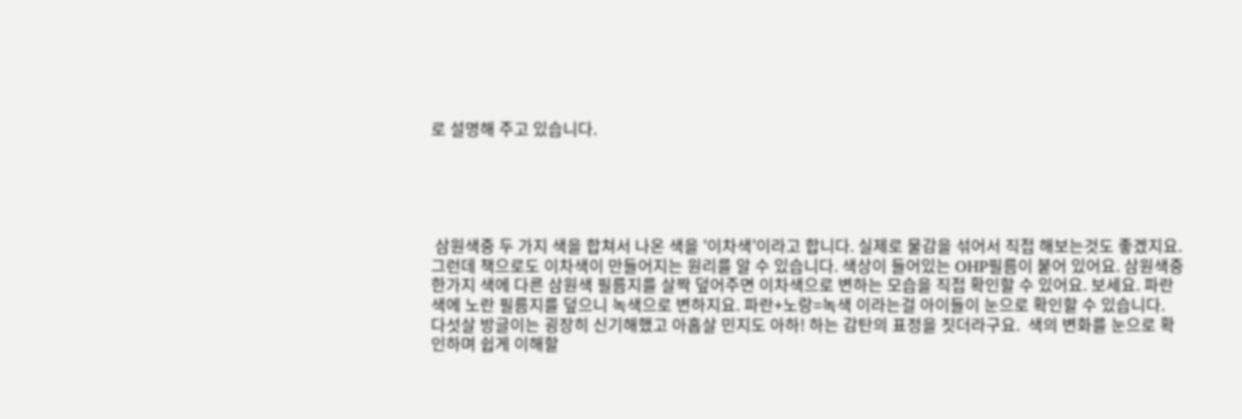로 설명해 주고 있습니다.





 삼원색중 두 가지 색을 합쳐서 나온 색을 '이차색'이라고 합니다. 실제로 물감을 섞어서 직접 해보는것도 좋겠지요. 그런데 책으로도 이차색이 만들어지는 원리를 알 수 있습니다. 색상이 들어있는 OHP필름이 붙어 있어요. 삼원색중 한가지 색에 다른 삼원색 필름지를 살짝 덮어주면 이차색으로 변하는 모습을 직접 확인할 수 있어요. 보세요. 파란색에 노란 필름지를 덮으니 녹색으로 변하지요. 파란+노랑=녹색 이라는걸 아이들이 눈으로 확인할 수 있습니다.  다섯살 방글이는 굉장히 신기해했고 아홉살 민지도 아하! 하는 감탄의 표정을 짓더라구요.  색의 변화를 눈으로 확인하며 쉽게 이해할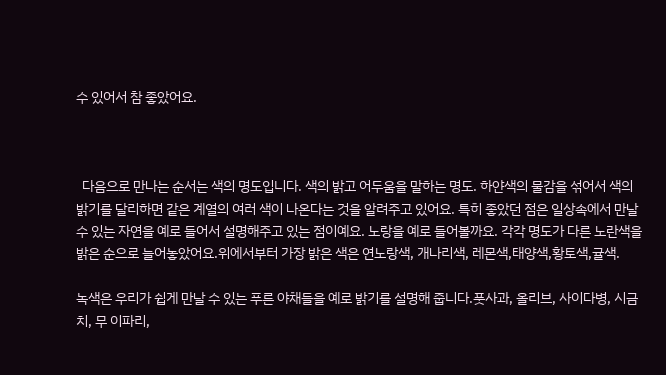수 있어서 참 좋았어요.



  다음으로 만나는 순서는 색의 명도입니다. 색의 밝고 어두움을 말하는 명도. 하얀색의 물감을 섞어서 색의 밝기를 달리하면 같은 계열의 여러 색이 나온다는 것을 알려주고 있어요. 특히 좋았던 점은 일상속에서 만날 수 있는 자연을 예로 들어서 설명해주고 있는 점이예요. 노랑을 예로 들어볼까요. 각각 명도가 다른 노란색을 밝은 순으로 늘어놓았어요.위에서부터 가장 밝은 색은 연노랑색, 개나리색, 레몬색,태양색,황토색,귤색.

녹색은 우리가 쉽게 만날 수 있는 푸른 야채들을 예로 밝기를 설명해 줍니다.풋사과, 올리브, 사이다병, 시금치, 무 이파리,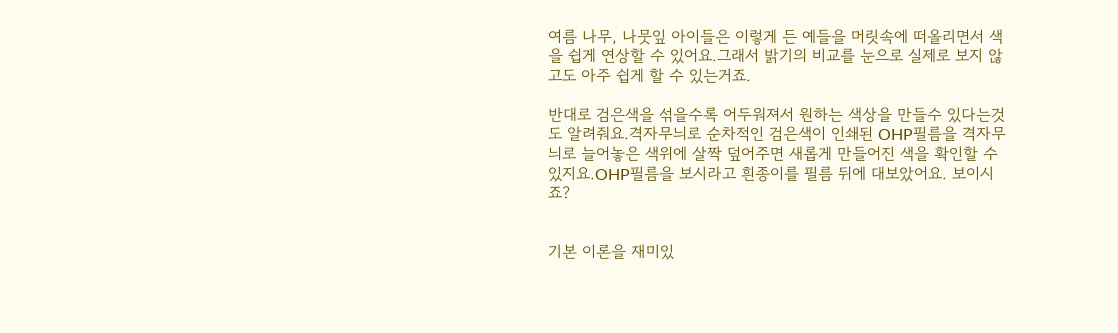여름 나무, 나뭇잎 아이들은 이렇게 든 예들을 머릿속에 떠올리면서 색을 쉽게 연상할 수 있어요.그래서 밝기의 비교를 눈으로 실제로 보지 않고도 아주 쉽게 할 수 있는거죠.

반대로 검은색을 섞을수록 어두워져서 원하는 색상을 만들수 있다는것도 알려줘요.격자무늬로 순차적인 검은색이 인쇄된 OHP필름을 격자무늬로 늘어놓은 색위에 살짝 덮어주면 새롭게 만들어진 색을 확인할 수 있지요.OHP필름을 보시라고 흰종이를 필름 뒤에 대보았어요. 보이시죠?


기본 이론을 재미있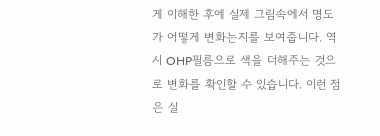게 이해한 후에 실제 그림속에서 명도가 어떻게 변화는지를 보여줍니다. 역시 OHP필름으로 색을 더해주는 것으로 변화를 확인할 수 있습니다. 이런 점은 실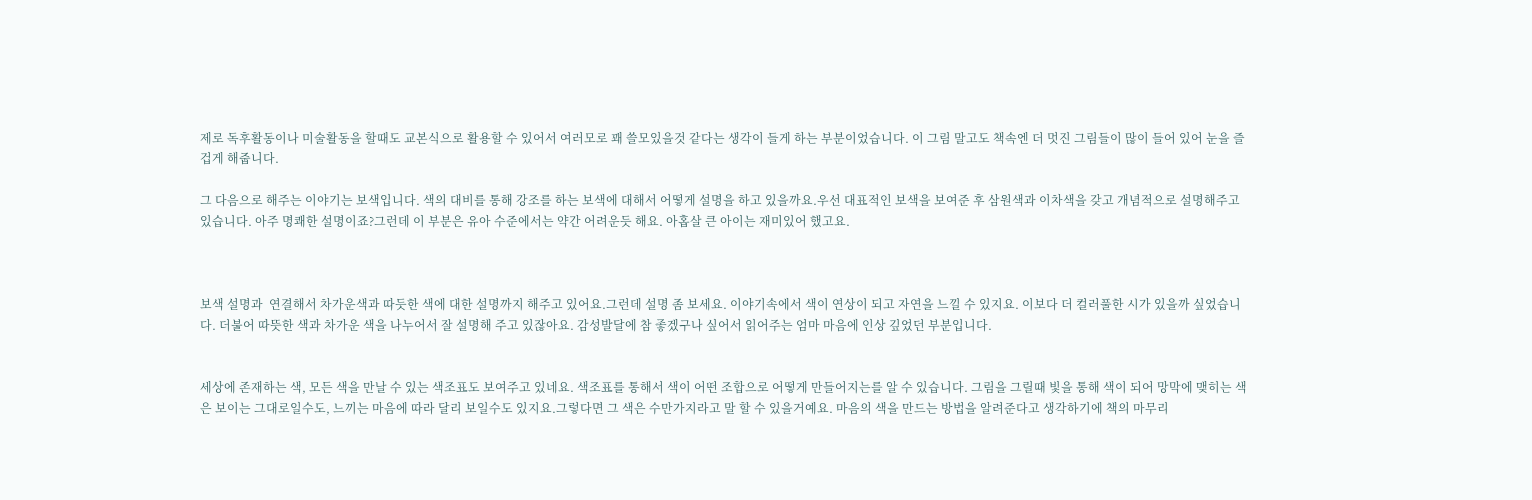제로 독후활동이나 미술활동을 할때도 교본식으로 활용할 수 있어서 여러모로 꽤 쓸모있을것 같다는 생각이 들게 하는 부분이었습니다. 이 그림 말고도 책속엔 더 멋진 그림들이 많이 들어 있어 눈을 즐겁게 해줍니다.

그 다음으로 해주는 이야기는 보색입니다. 색의 대비를 통해 강조를 하는 보색에 대해서 어떻게 설명을 하고 있을까요.우선 대표적인 보색을 보여준 후 삼원색과 이차색을 갖고 개념적으로 설명해주고 있습니다. 아주 명쾌한 설명이죠?그런데 이 부분은 유아 수준에서는 약간 어려운듯 해요. 아홉살 큰 아이는 재미있어 했고요.



보색 설명과  연결해서 차가운색과 따듯한 색에 대한 설명까지 해주고 있어요.그런데 설명 좀 보세요. 이야기속에서 색이 연상이 되고 자연을 느낄 수 있지요. 이보다 더 컬러풀한 시가 있을까 싶었습니다. 더불어 따뜻한 색과 차가운 색을 나누어서 잘 설명해 주고 있잖아요. 감성발달에 참 좋겠구나 싶어서 읽어주는 엄마 마음에 인상 깊었던 부분입니다.


세상에 존재하는 색, 모든 색을 만날 수 있는 색조표도 보여주고 있네요. 색조표를 통해서 색이 어떤 조합으로 어떻게 만들어지는를 알 수 있습니다. 그림을 그릴때 빛을 통해 색이 되어 망막에 맺히는 색은 보이는 그대로일수도, 느끼는 마음에 따라 달리 보일수도 있지요.그렇다면 그 색은 수만가지라고 말 할 수 있을거예요. 마음의 색을 만드는 방법을 알려준다고 생각하기에 책의 마무리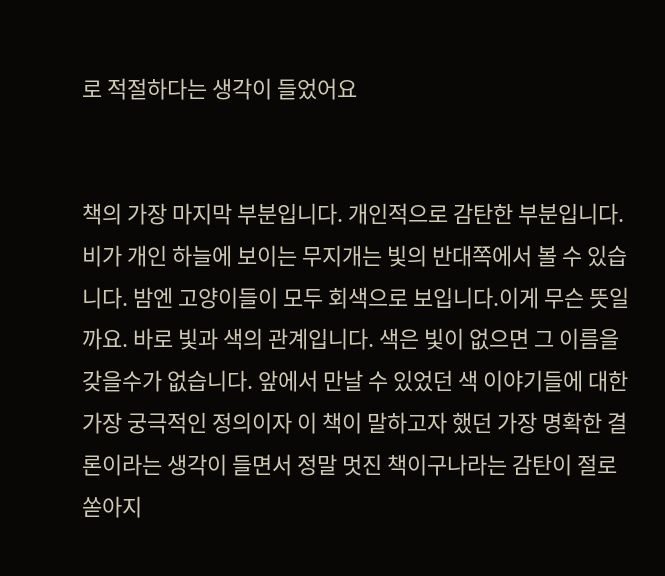로 적절하다는 생각이 들었어요


책의 가장 마지막 부분입니다. 개인적으로 감탄한 부분입니다.비가 개인 하늘에 보이는 무지개는 빛의 반대쪽에서 볼 수 있습니다. 밤엔 고양이들이 모두 회색으로 보입니다.이게 무슨 뜻일까요. 바로 빛과 색의 관계입니다. 색은 빛이 없으면 그 이름을 갖을수가 없습니다. 앞에서 만날 수 있었던 색 이야기들에 대한 가장 궁극적인 정의이자 이 책이 말하고자 했던 가장 명확한 결론이라는 생각이 들면서 정말 멋진 책이구나라는 감탄이 절로 쏟아지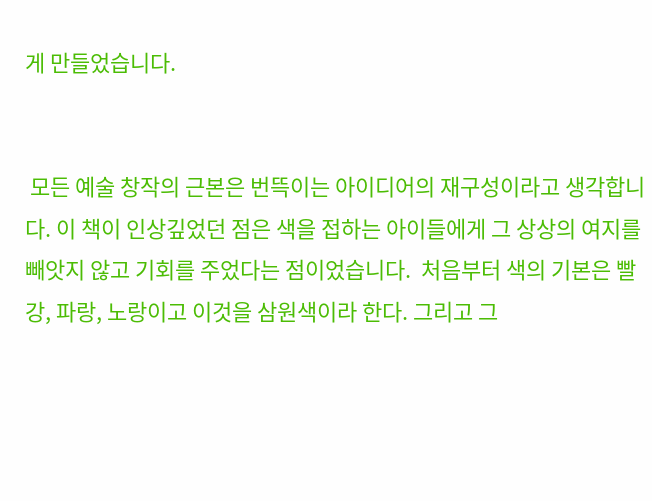게 만들었습니다.


 모든 예술 창작의 근본은 번뜩이는 아이디어의 재구성이라고 생각합니다. 이 책이 인상깊었던 점은 색을 접하는 아이들에게 그 상상의 여지를 빼앗지 않고 기회를 주었다는 점이었습니다.  처음부터 색의 기본은 빨강, 파랑, 노랑이고 이것을 삼원색이라 한다. 그리고 그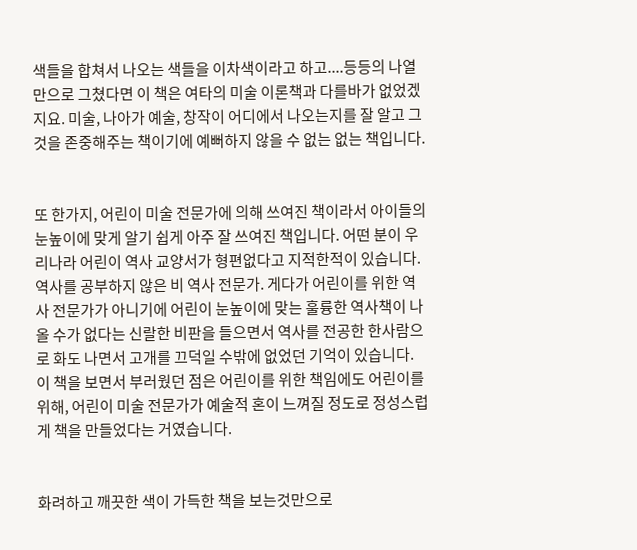색들을 합쳐서 나오는 색들을 이차색이라고 하고....등등의 나열만으로 그쳤다면 이 책은 여타의 미술 이론책과 다를바가 없었겠지요. 미술, 나아가 예술, 창작이 어디에서 나오는지를 잘 알고 그것을 존중해주는 책이기에 예뻐하지 않을 수 없는 없는 책입니다.


또 한가지, 어린이 미술 전문가에 의해 쓰여진 책이라서 아이들의 눈높이에 맞게 알기 쉽게 아주 잘 쓰여진 책입니다. 어떤 분이 우리나라 어린이 역사 교양서가 형편없다고 지적한적이 있습니다. 역사를 공부하지 않은 비 역사 전문가. 게다가 어린이를 위한 역사 전문가가 아니기에 어린이 눈높이에 맞는 훌륭한 역사책이 나올 수가 없다는 신랄한 비판을 들으면서 역사를 전공한 한사람으로 화도 나면서 고개를 끄덕일 수밖에 없었던 기억이 있습니다. 이 책을 보면서 부러웠던 점은 어린이를 위한 책임에도 어린이를 위해, 어린이 미술 전문가가 예술적 혼이 느껴질 정도로 정성스럽게 책을 만들었다는 거였습니다.


화려하고 깨끗한 색이 가득한 책을 보는것만으로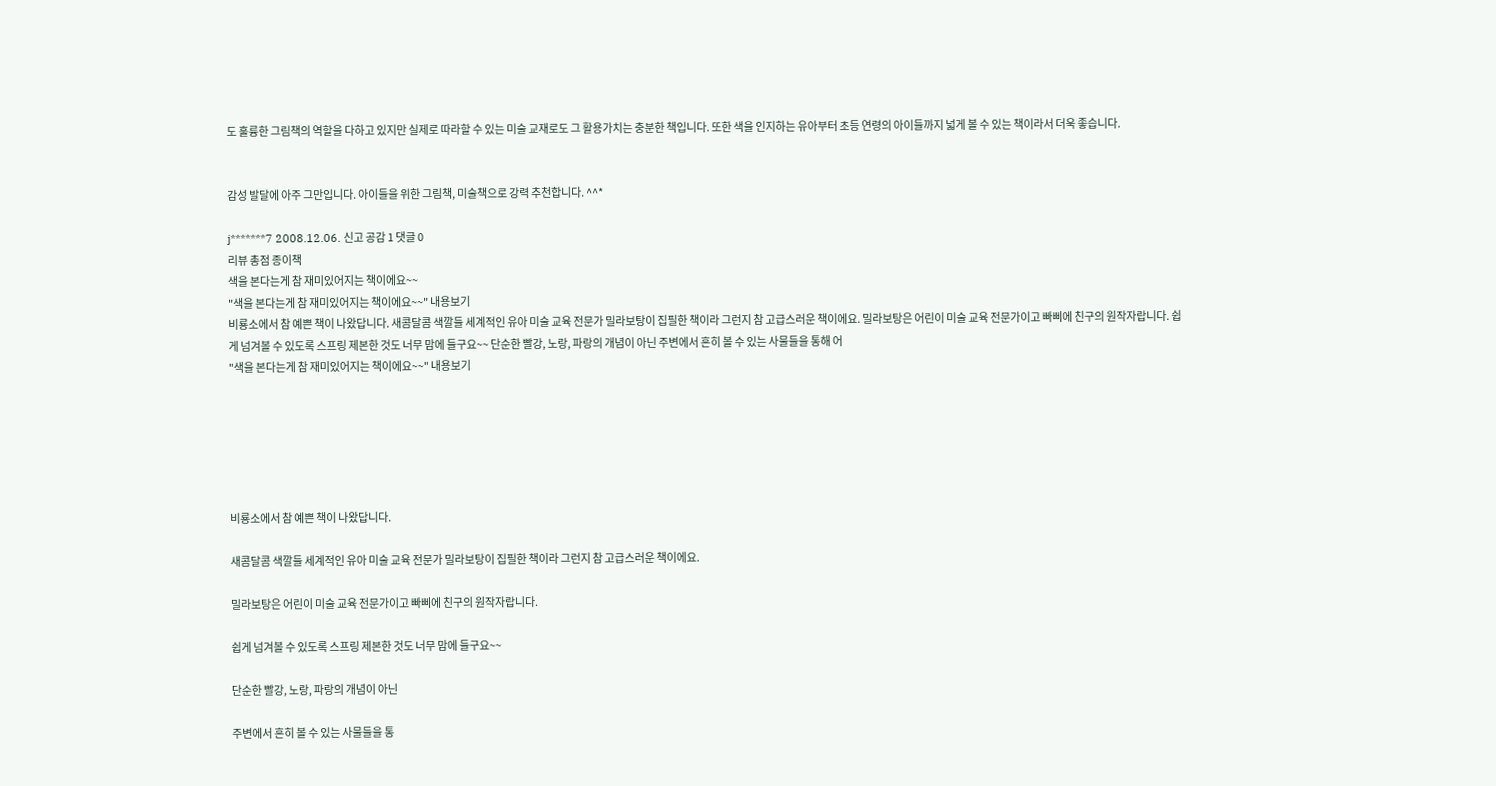도 훌륭한 그림책의 역할을 다하고 있지만 실제로 따라할 수 있는 미술 교재로도 그 활용가치는 충분한 책입니다. 또한 색을 인지하는 유아부터 초등 연령의 아이들까지 넓게 볼 수 있는 책이라서 더욱 좋습니다.


감성 발달에 아주 그만입니다. 아이들을 위한 그림책, 미술책으로 강력 추천합니다. ^^*

j*******7 2008.12.06. 신고 공감 1 댓글 0
리뷰 총점 종이책
색을 본다는게 참 재미있어지는 책이에요~~
"색을 본다는게 참 재미있어지는 책이에요~~" 내용보기
비룡소에서 참 예쁜 책이 나왔답니다. 새콤달콤 색깔들 세계적인 유아 미술 교육 전문가 밀라보탕이 집필한 책이라 그런지 참 고급스러운 책이에요. 밀라보탕은 어린이 미술 교육 전문가이고 빠삐에 친구의 원작자랍니다. 쉽게 넘겨볼 수 있도록 스프링 제본한 것도 너무 맘에 들구요~~ 단순한 빨강, 노랑, 파랑의 개념이 아닌 주변에서 흔히 볼 수 있는 사물들을 통해 어
"색을 본다는게 참 재미있어지는 책이에요~~" 내용보기






비룡소에서 참 예쁜 책이 나왔답니다.

새콤달콤 색깔들 세계적인 유아 미술 교육 전문가 밀라보탕이 집필한 책이라 그런지 참 고급스러운 책이에요.

밀라보탕은 어린이 미술 교육 전문가이고 빠삐에 친구의 원작자랍니다.

쉽게 넘겨볼 수 있도록 스프링 제본한 것도 너무 맘에 들구요~~

단순한 빨강, 노랑, 파랑의 개념이 아닌

주변에서 흔히 볼 수 있는 사물들을 통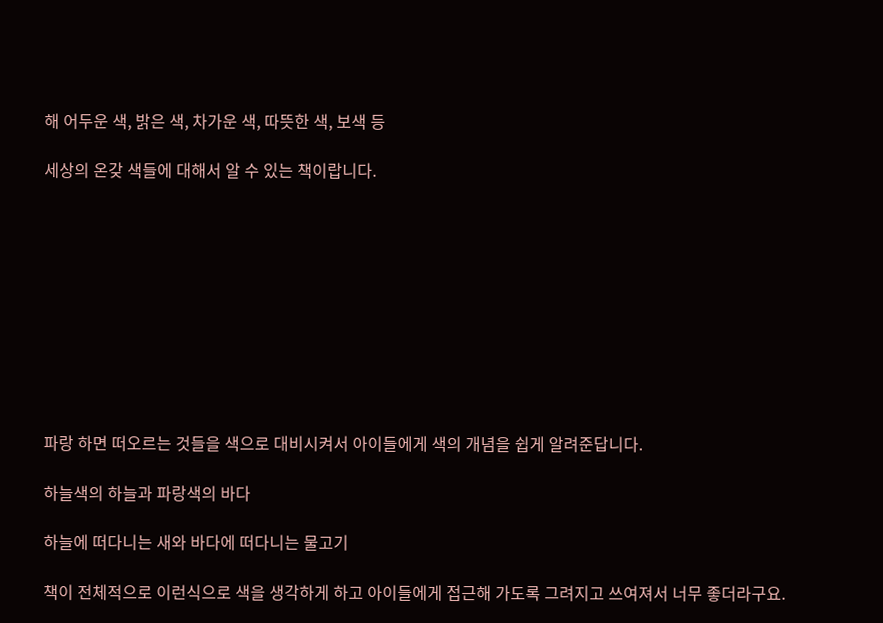해 어두운 색, 밝은 색, 차가운 색, 따뜻한 색, 보색 등

세상의 온갖 색들에 대해서 알 수 있는 책이랍니다.










파랑 하면 떠오르는 것들을 색으로 대비시켜서 아이들에게 색의 개념을 쉽게 알려준답니다.

하늘색의 하늘과 파랑색의 바다

하늘에 떠다니는 새와 바다에 떠다니는 물고기

책이 전체적으로 이런식으로 색을 생각하게 하고 아이들에게 접근해 가도록 그려지고 쓰여져서 너무 좋더라구요.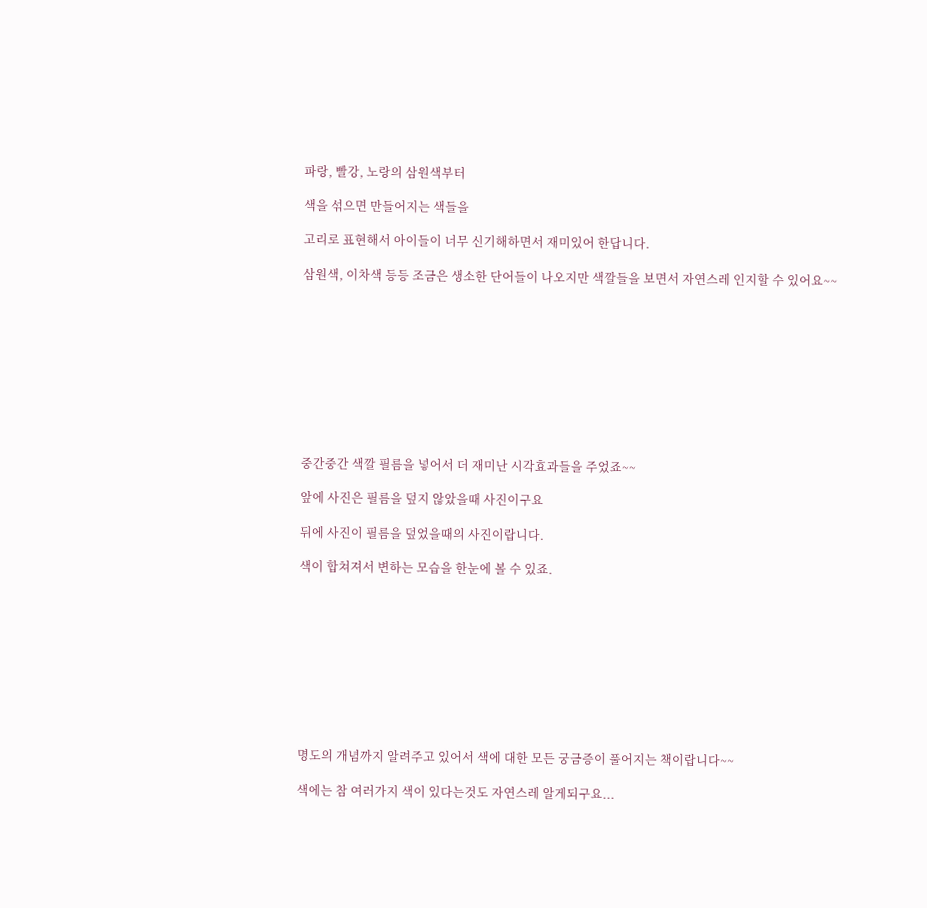파랑, 빨강, 노랑의 삼원색부터

색을 섞으면 만들어지는 색들을

고리로 표현해서 아이들이 너무 신기해하면서 재미있어 한답니다.

삼원색, 이차색 등등 조금은 생소한 단어들이 나오지만 색깔들을 보면서 자연스레 인지할 수 있어요~~










중간중간 색깔 필름을 넣어서 더 재미난 시각효과들을 주었죠~~

앞에 사진은 필름을 덮지 않았을때 사진이구요

뒤에 사진이 필름을 덮었을때의 사진이랍니다.

색이 합쳐져서 변하는 모습을 한눈에 볼 수 있죠.










명도의 개념까지 알려주고 있어서 색에 대한 모든 궁금증이 풀어지는 책이랍니다~~

색에는 참 여러가지 색이 있다는것도 자연스레 알게되구요...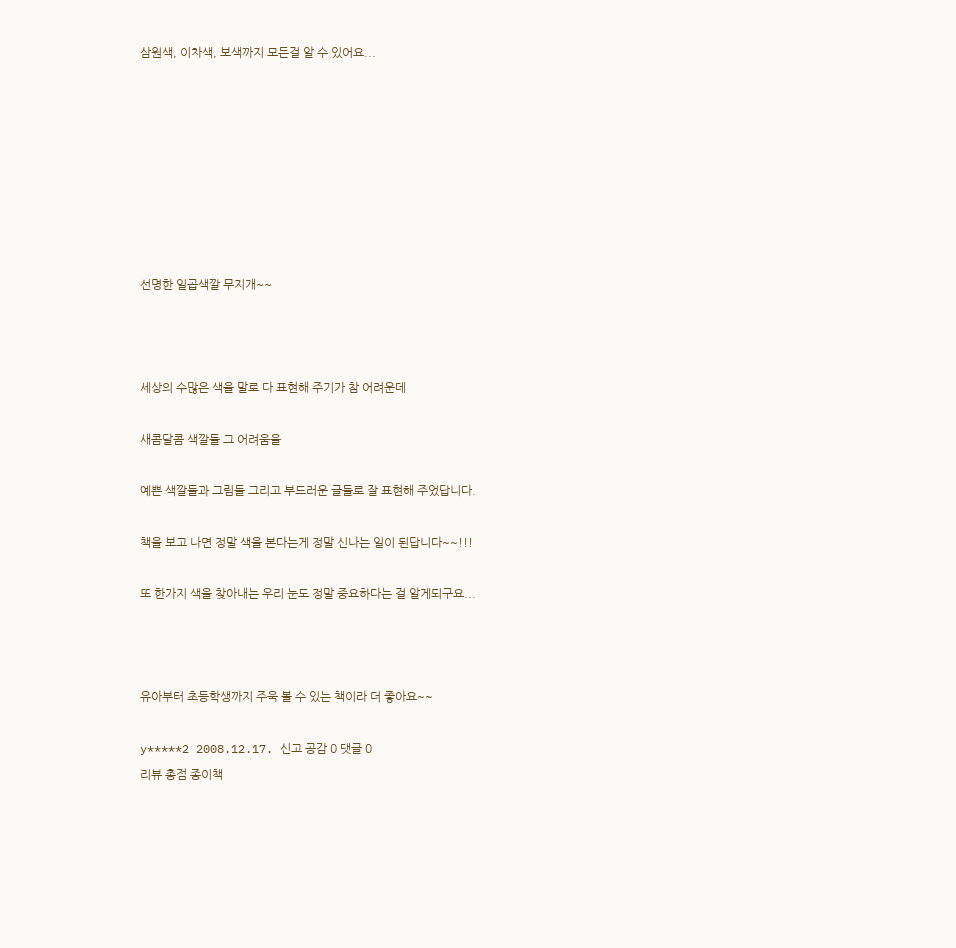삼원색, 이차색, 보색까지 모든걸 알 수 있어요...








선명한 일곱색깔 무지개~~



세상의 수많은 색을 말로 다 표현해 주기가 참 어려운데

새콤달콤 색깔들 그 어려움을

예쁜 색깔들과 그림들 그리고 부드러운 글들로 잘 표현해 주었답니다.

책을 보고 나면 정말 색을 본다는게 정말 신나는 일이 된답니다~~!!!

또 한가지 색을 찾아내는 우리 눈도 정말 중요하다는 걸 알게되구요...



유아부터 초등학생까지 주욱 볼 수 있는 책이라 더 좋아요~~

y*****2 2008.12.17. 신고 공감 0 댓글 0
리뷰 총점 종이책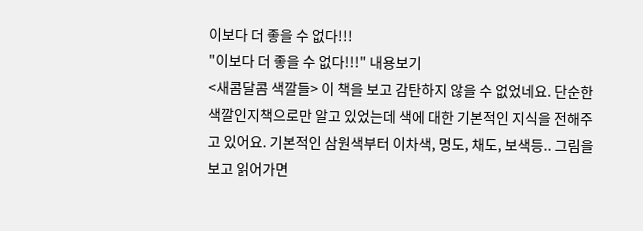이보다 더 좋을 수 없다!!!
"이보다 더 좋을 수 없다!!!" 내용보기
<새콤달콤 색깔들> 이 책을 보고 감탄하지 않을 수 없었네요. 단순한 색깔인지책으로만 알고 있었는데 색에 대한 기본적인 지식을 전해주고 있어요. 기본적인 삼원색부터 이차색, 명도, 채도, 보색등.. 그림을 보고 읽어가면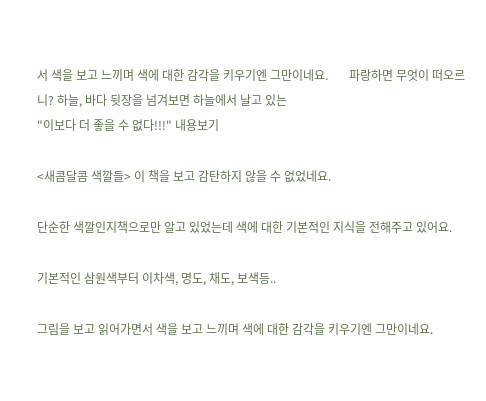서 색을 보고 느끼며 색에 대한 감각을 키우기엔 그만이네요.       파랑하면 무엇이 떠오르니? 하늘, 바다 뒷장을 넘겨보면 하늘에서 날고 있는
"이보다 더 좋을 수 없다!!!" 내용보기

<새콤달콤 색깔들> 이 책을 보고 감탄하지 않을 수 없었네요.

단순한 색깔인지책으로만 알고 있었는데 색에 대한 기본적인 지식을 전해주고 있어요.

기본적인 삼원색부터 이차색, 명도, 채도, 보색등..

그림을 보고 읽어가면서 색을 보고 느끼며 색에 대한 감각을 키우기엔 그만이네요.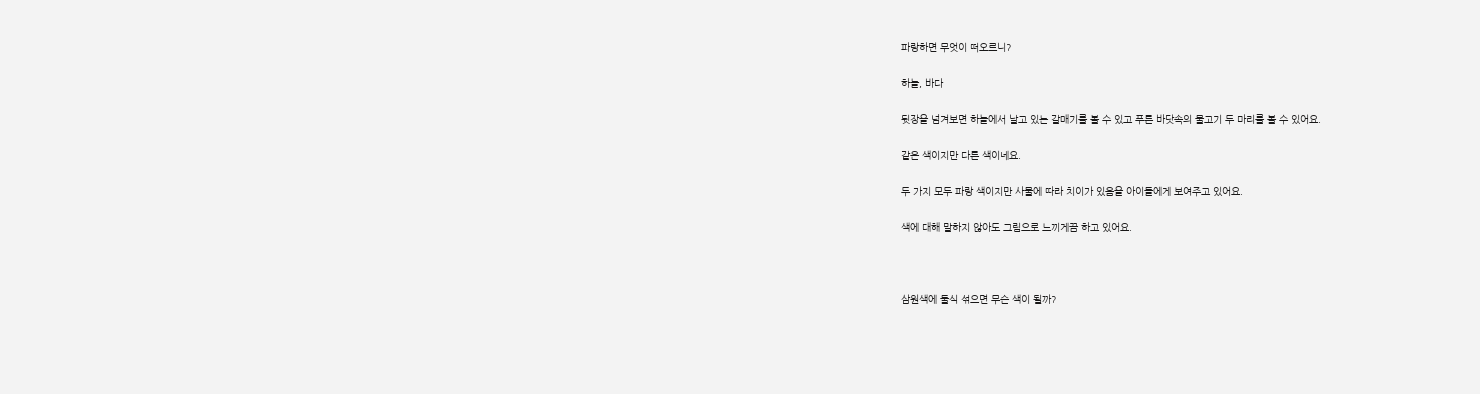파랑하면 무엇이 떠오르니?

하늘, 바다

뒷장을 넘겨보면 하늘에서 날고 있는 갈매기를 볼 수 있고 푸른 바닷속의 물고기 두 마리를 볼 수 있어요.

같은 색이지만 다른 색이네요.

두 가지 모두 파랑 색이지만 사물에 따라 치이가 있음을 아이들에게 보여주고 있어요.

색에 대해 말하지 않아도 그림으로 느끼게끔 하고 있어요.



삼원색에 둘식 섞으면 무슨 색이 될까?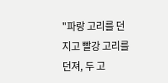"파랑 고리를 던지고 빨강 고리를 던져, 두 고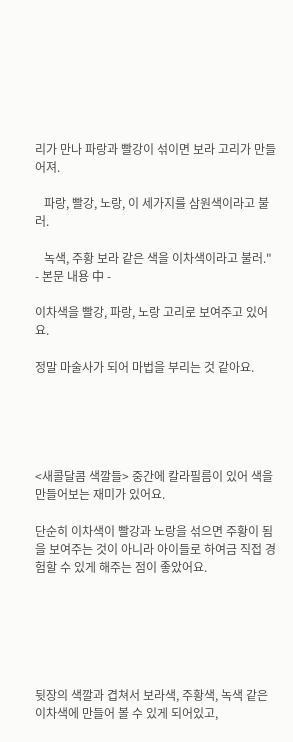리가 만나 파랑과 빨강이 섞이면 보라 고리가 만들어져.

   파랑, 빨강, 노랑, 이 세가지를 삼원색이라고 불러.

   녹색, 주황 보라 같은 색을 이차색이라고 불러."  - 본문 내용 中 -

이차색을 빨강, 파랑, 노랑 고리로 보여주고 있어요.

정말 마술사가 되어 마법을 부리는 것 같아요.





<새콜달콤 색깔들> 중간에 칼라필름이 있어 색을 만들어보는 재미가 있어요.

단순히 이차색이 빨강과 노랑을 섞으면 주황이 됨을 보여주는 것이 아니라 아이들로 하여금 직접 경험할 수 있게 해주는 점이 좋았어요.






뒷장의 색깔과 겹쳐서 보라색, 주황색, 녹색 같은 이차색에 만들어 볼 수 있게 되어있고,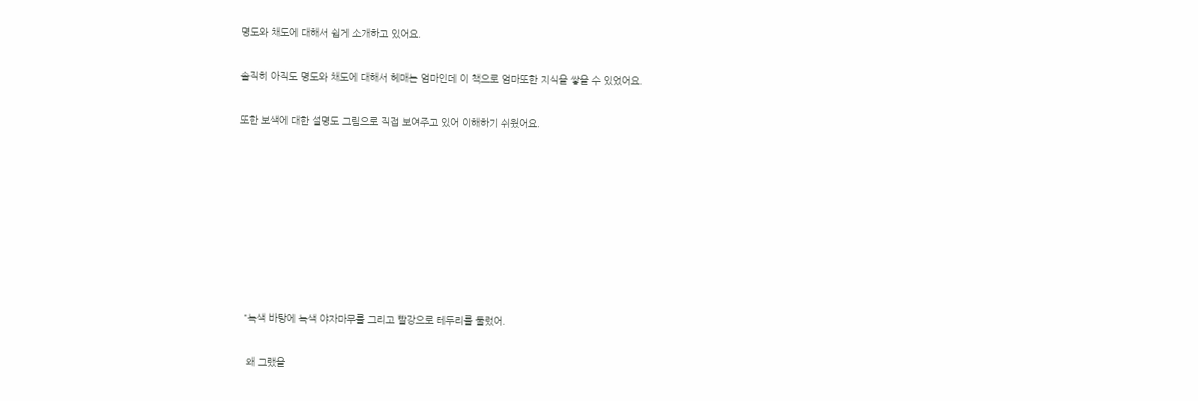명도와 채도에 대해서 쉽게 소개하고 있어요.

솔직히 아직도 명도와 채도에 대해서 헤매는 엄마인데 이 책으로 엄마또한 지식을 쌓을 수 있었어요.

또한 보색에 대한 설명도 그림으로 직접 보여주고 있어 이해하기 쉬웠어요.








  "녹색 바탕에 녹색 야자마무를 그리고 빨강으로 테두리를 둘렀어.

   왜 그랬을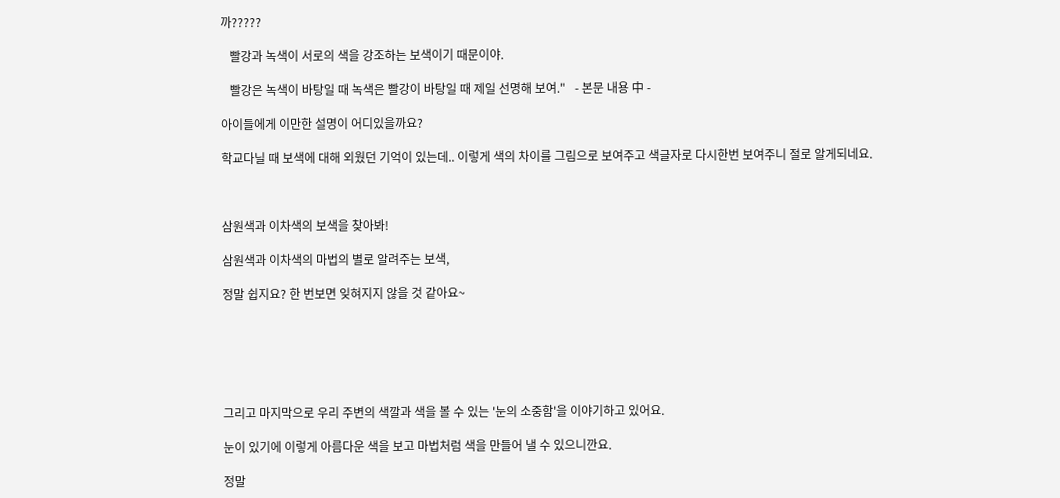까?????

   빨강과 녹색이 서로의 색을 강조하는 보색이기 때문이야.

   빨강은 녹색이 바탕일 때 녹색은 빨강이 바탕일 때 제일 선명해 보여."   - 본문 내용 中 -

아이들에게 이만한 설명이 어디있을까요?

학교다닐 때 보색에 대해 외웠던 기억이 있는데.. 이렇게 색의 차이를 그림으로 보여주고 색글자로 다시한번 보여주니 절로 알게되네요.



삼원색과 이차색의 보색을 찾아봐!

삼원색과 이차색의 마법의 별로 알려주는 보색,

정말 쉽지요? 한 번보면 잊혀지지 않을 것 같아요~






그리고 마지막으로 우리 주변의 색깔과 색을 볼 수 있는 '눈의 소중함'을 이야기하고 있어요.

눈이 있기에 이렇게 아름다운 색을 보고 마법처럼 색을 만들어 낼 수 있으니깐요.

정말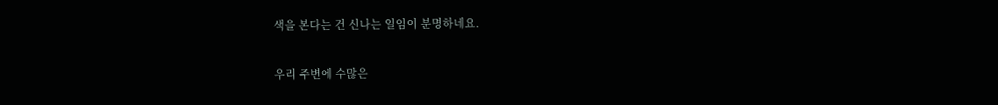색을 본다는 건 신나는 일임이 분명하네요.

우리 주변에 수많은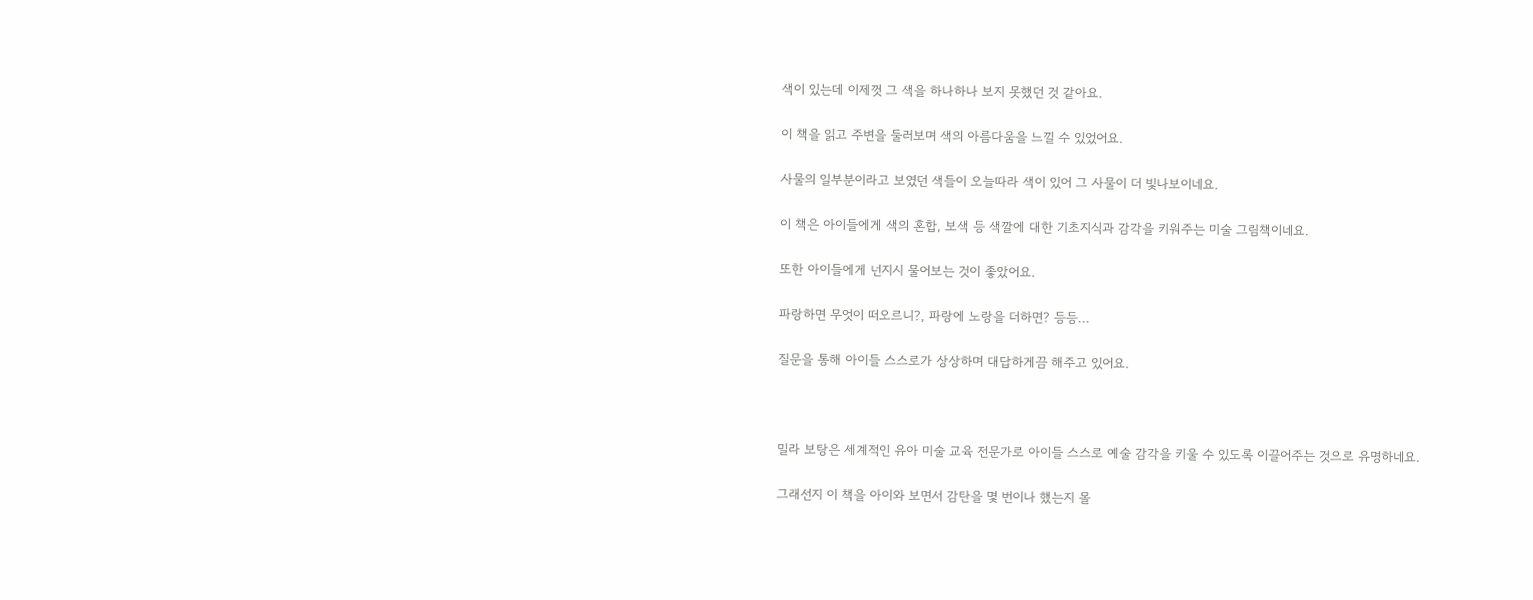색이 있는데 이제껏 그 색을 하나하나 보지 못했던 것 같아요.

이 책을 읽고 주변을 둘러보며 색의 아름다움을 느낄 수 있었어요.

사물의 일부분이라고 보였던 색들이 오늘따라 색이 있어 그 사물이 더 빛나보이네요.

이 책은 아이들에게 색의 혼합, 보색 등 색깔에 대한 기초지식과 감각을 키워주는 미술 그림책이네요.

또한 아이들에게 넌지시 물어보는 것이 좋았어요.

파랑하면 무엇이 떠오르니?, 파랑에 노랑을 더하면? 등등...

질문을 통해 아이들 스스로가 상상하며 대답하게끔 해주고 있어요.



밀라 보탕은 세계적인 유아 미술 교육 전문가로 아이들 스스로 예술 감각을 키울 수 있도록 이끌어주는 것으로 유명하네요.

그래선지 이 책을 아이와 보면서 감탄을 몇 번이나 했는지 몰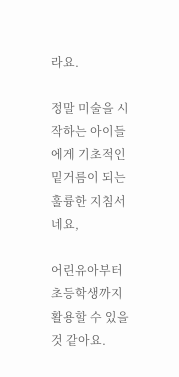라요.

정말 미술을 시작하는 아이들에게 기초적인 밑거름이 되는 훌륭한 지침서네요,

어린유아부터 초등학생까지 활용할 수 있을 것 같아요.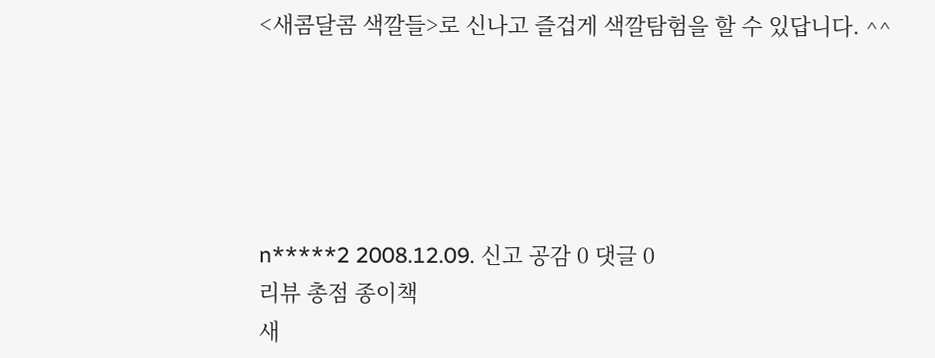<새콤달콤 색깔들>로 신나고 즐겁게 색깔탐험을 할 수 있답니다. ^^





n*****2 2008.12.09. 신고 공감 0 댓글 0
리뷰 총점 종이책
새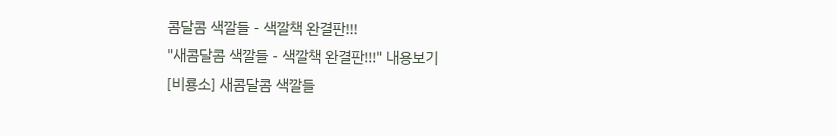콤달콤 색깔들 - 색깔책 완결판!!!
"새콤달콤 색깔들 - 색깔책 완결판!!!" 내용보기
[비룡소] 새콤달콤 색깔들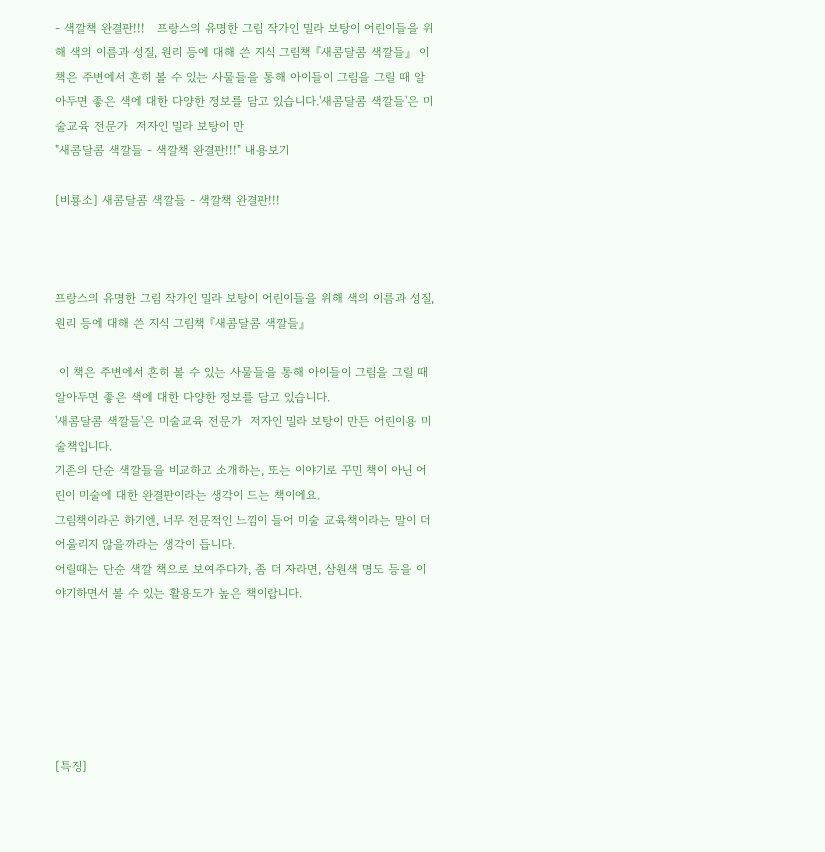- 색깔책 완결판!!!   프랑스의 유명한 그림 작가인 밀라 보탕이 어린이들을 위해 색의 이름과 성질, 원리 등에 대해 쓴 지식 그림책 『새콤달콤 색깔들』  이 책은 주변에서 흔히 볼 수 있는 사물들을 통해 아이들이 그림을 그릴 때 알아두면 좋은 색에 대한 다양한 정보를 담고 있습니다.'새콤달콤 색깔들'은 미술교육 전문가  저자인 밀라 보탕이 만
"새콤달콤 색깔들 - 색깔책 완결판!!!" 내용보기

[비룡소] 새콤달콤 색깔들 - 색깔책 완결판!!!



프랑스의 유명한 그림 작가인 밀라 보탕이 어린이들을 위해 색의 이름과 성질, 원리 등에 대해 쓴 지식 그림책 『새콤달콤 색깔들』

 이 책은 주변에서 흔히 볼 수 있는 사물들을 통해 아이들이 그림을 그릴 때 알아두면 좋은 색에 대한 다양한 정보를 담고 있습니다.
'새콤달콤 색깔들'은 미술교육 전문가  저자인 밀라 보탕이 만든 어린이용 미술책입니다.
기존의 단순 색깔들을 비교하고 소개하는, 또는 이야기로 꾸민 책이 아닌 어린이 미술에 대한 완결판이라는 생각이 드는 책이에요.
그림책이라곤 하기엔, 너무 전문적인 느낌이 들어 미술 교육책이라는 말이 더 어울리지 않을까라는 생각이 듭니다.
어릴때는 단순 색깔 책으로 보여주다가, 좀 더 자라면, 삼원색 명도 등을 이야기하면서 볼 수 있는 활용도가 높은 책이랍니다.






[특징]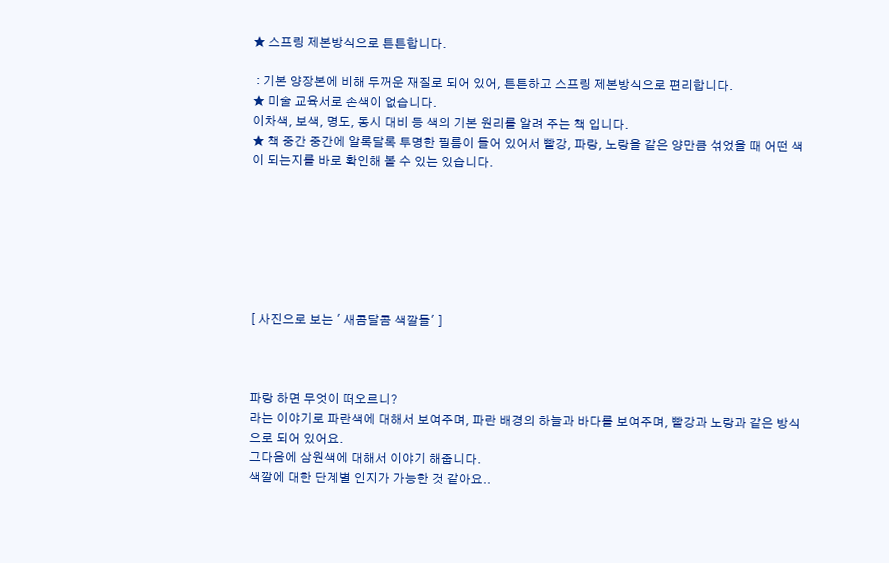★ 스프링 제본방식으로 튼튼합니다.

 : 기본 양장본에 비해 두꺼운 재질로 되어 있어, 튼튼하고 스프링 제본방식으로 편리합니다.
★ 미술 교육서로 손색이 없습니다.
이차색, 보색, 명도, 동시 대비 등 색의 기본 원리를 알려 주는 책 입니다.
★ 책 중간 중간에 알록달록 투명한 필름이 들어 있어서 빨강, 파랑, 노랑을 같은 양만큼 섞었을 때 어떤 색이 되는지를 바로 확인해 볼 수 있는 있습니다.







[ 사진으로 보는 ' 새콤달콤 색깔들' ]



파랑 하면 무엇이 떠오르니?
라는 이야기로 파란색에 대해서 보여주며, 파란 배경의 하늘과 바다를 보여주며, 빨강과 노랑과 같은 방식으로 되어 있어요.
그다음에 삼원색에 대해서 이야기 해줍니다.
색깔에 대한 단계별 인지가 가능한 것 같아요..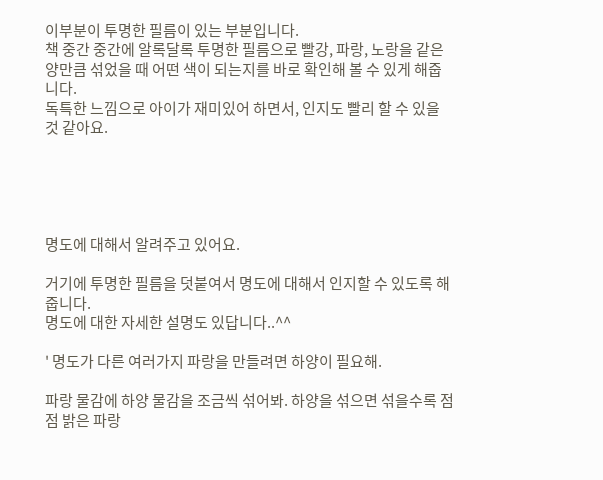이부분이 투명한 필름이 있는 부분입니다.
책 중간 중간에 알록달록 투명한 필름으로 빨강, 파랑, 노랑을 같은 양만큼 섞었을 때 어떤 색이 되는지를 바로 확인해 볼 수 있게 해줍니다.
독특한 느낌으로 아이가 재미있어 하면서, 인지도 빨리 할 수 있을 것 같아요.





명도에 대해서 알려주고 있어요.

거기에 투명한 필름을 덧붙여서 명도에 대해서 인지할 수 있도록 해줍니다.
명도에 대한 자세한 설명도 있답니다..^^

' 명도가 다른 여러가지 파랑을 만들려면 하양이 필요해.

파랑 물감에 하양 물감을 조금씩 섞어봐. 하양을 섞으면 섞을수록 점점 밝은 파랑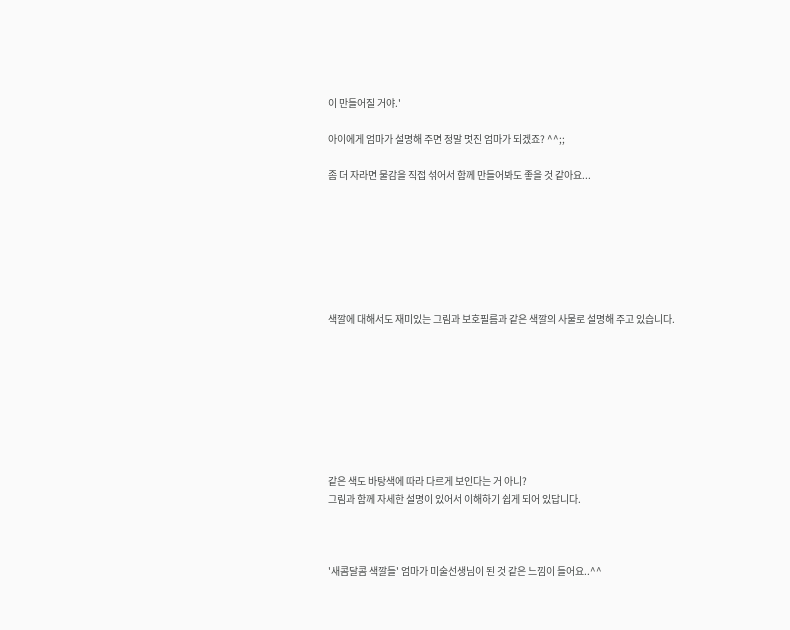이 만들어질 거야.'

아이에게 엄마가 설명해 주면 정말 멋진 엄마가 되겠죠? ^^;;

좀 더 자라면 물감을 직접 섞어서 함께 만들어봐도 좋을 것 같아요...







색깔에 대해서도 재미있는 그림과 보호필름과 같은 색깔의 사물로 설명해 주고 있습니다.








같은 색도 바탕색에 따라 다르게 보인다는 거 아니?
그림과 함께 자세한 설명이 있어서 이해하기 쉽게 되어 있답니다.



'새콤달콤 색깔들' 엄마가 미술선생님이 된 것 같은 느낌이 들어요..^^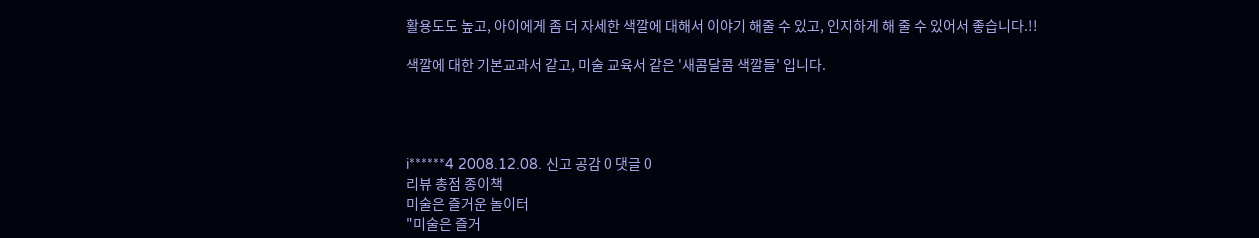활용도도 높고, 아이에게 좀 더 자세한 색깔에 대해서 이야기 해줄 수 있고, 인지하게 해 줄 수 있어서 좋습니다.!!

색깔에 대한 기본교과서 같고, 미술 교육서 같은 '새콤달콤 색깔들' 입니다.




i******4 2008.12.08. 신고 공감 0 댓글 0
리뷰 총점 종이책
미술은 즐거운 놀이터
"미술은 즐거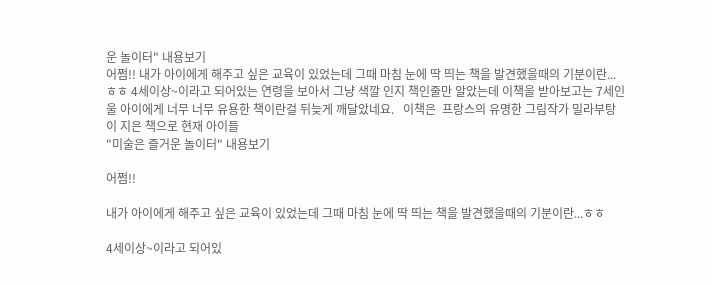운 놀이터" 내용보기
어쩜!! 내가 아이에게 해주고 싶은 교육이 있었는데 그때 마침 눈에 딱 띄는 책을 발견했을때의 기분이란...ㅎㅎ 4세이상~이라고 되어있는 연령을 보아서 그냥 색깔 인지 책인줄만 알았는데 이책을 받아보고는 7세인 울 아이에게 너무 너무 유용한 책이란걸 뒤늦게 깨달았네요.   이책은  프랑스의 유명한 그림작가 밀라부탕이 지은 책으로 현재 아이들
"미술은 즐거운 놀이터" 내용보기

어쩜!!

내가 아이에게 해주고 싶은 교육이 있었는데 그때 마침 눈에 딱 띄는 책을 발견했을때의 기분이란...ㅎㅎ

4세이상~이라고 되어있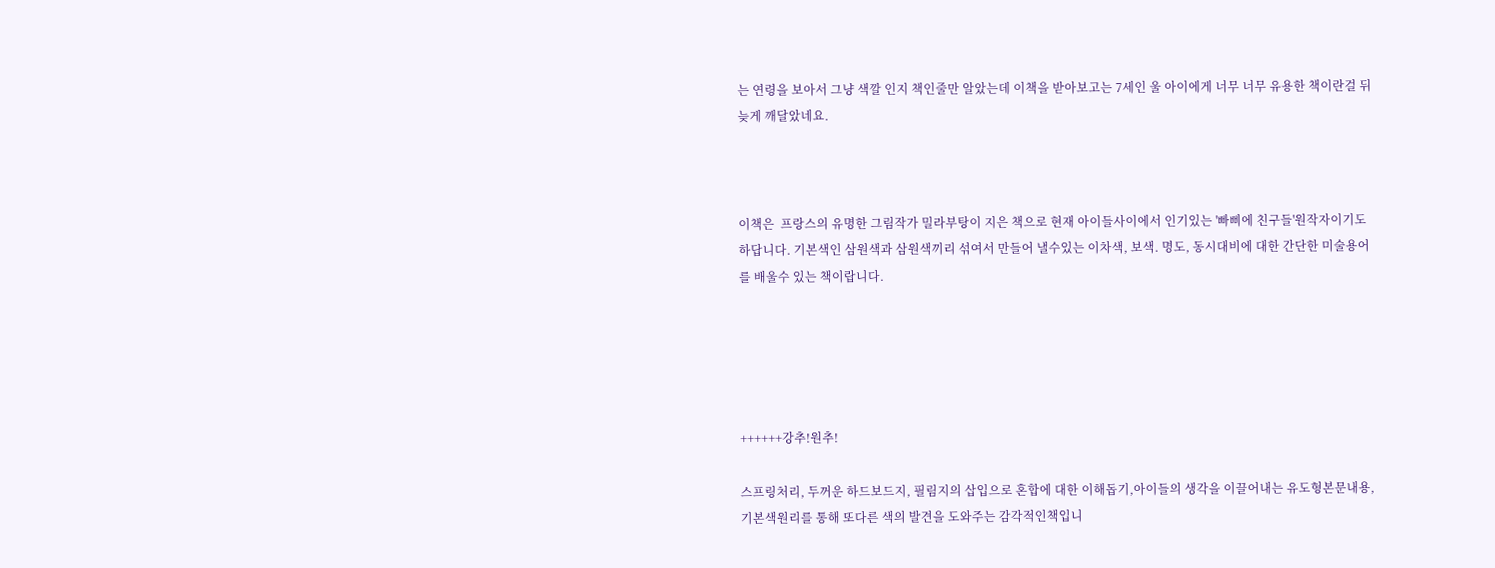는 연령을 보아서 그냥 색깔 인지 책인줄만 알았는데 이책을 받아보고는 7세인 울 아이에게 너무 너무 유용한 책이란걸 뒤늦게 깨달았네요.



이책은  프랑스의 유명한 그림작가 밀라부탕이 지은 책으로 현재 아이들사이에서 인기있는 '빠삐에 친구들'원작자이기도 하답니다. 기본색인 삼원색과 삼원색끼리 섞여서 만들어 낼수있는 이차색, 보색. 명도, 동시대비에 대한 간단한 미술용어를 배울수 있는 책이랍니다.





++++++강추!원추!

스프링처리, 두꺼운 하드보드지, 필림지의 삽입으로 혼합에 대한 이해돕기,아이들의 생각을 이끌어내는 유도형본문내용, 기본색원리를 통해 또다른 색의 발견을 도와주는 감각적인책입니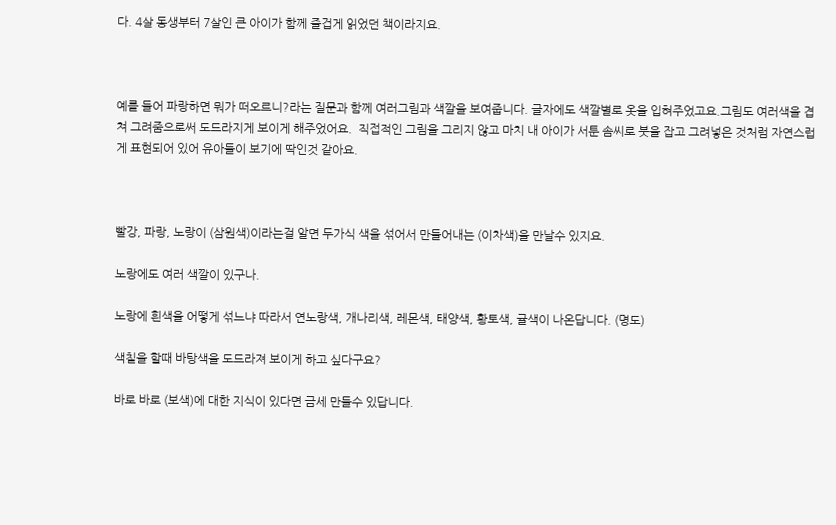다. 4살 동생부터 7살인 큰 아이가 함께 즐겁게 읽었던 책이라지요.



예를 들어 파랑하면 뭐가 떠오르니?라는 질문과 함께 여러그림과 색깔을 보여줍니다. 글자에도 색깔별로 옷을 입혀주었고요.그림도 여러색을 겹쳐 그려줌으로써 도드라지게 보이게 해주었어요.  직접적인 그림을 그리지 않고 마치 내 아이가 서툰 솜씨로 붓을 잡고 그려넣은 것처럼 자연스럽게 표현되어 있어 유아들이 보기에 딱인것 같아요.



빨강, 파랑, 노랑이 (삼원색)이라는걸 알면 두가식 색을 섞어서 만들어내는 (이차색)을 만날수 있지요.

노랑에도 여러 색깔이 있구나.

노랑에 흰색을 어떻게 섞느냐 따라서 연노랑색, 개나리색, 레몬색, 태양색, 황토색, 귤색이 나온답니다. (명도)

색칠을 할때 바탕색을 도드라져 보이게 하고 싶다구요?

바로 바로 (보색)에 대한 지식이 있다면 금세 만들수 있답니다.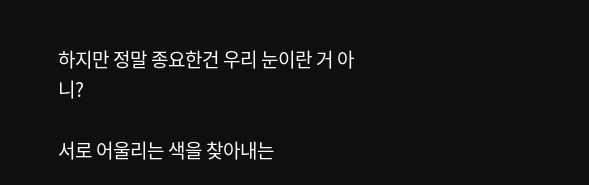하지만 정말 종요한건 우리 눈이란 거 아니?

서로 어울리는 색을 찾아내는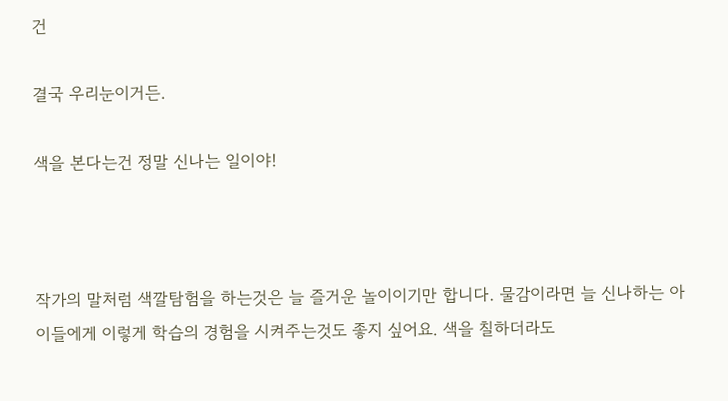건

결국 우리눈이거든.

색을 본다는건 정말 신나는 일이야!



작가의 말처럼 색깔탐험을 하는것은 늘 즐거운 놀이이기만 합니다. 물감이라면 늘 신나하는 아이들에게 이렇게 학습의 경험을 시켜주는것도 좋지 싶어요. 색을 칠하더라도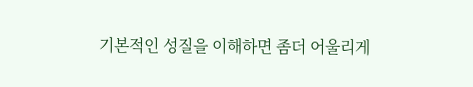기본적인 성질을 이해하면 좀더 어울리게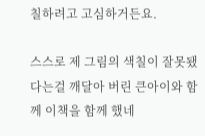칠하려고 고심하거든요.

스스로 제 그림의 색칠이 잘못됐다는걸 깨달아 버린 큰아이와 함께 이책을 함께 했네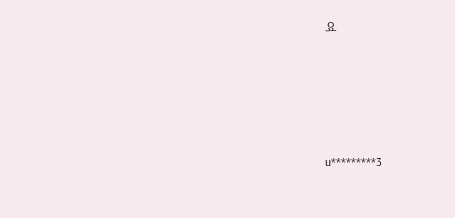요







u*********3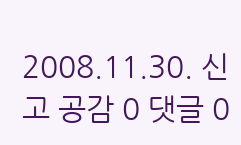2008.11.30. 신고 공감 0 댓글 0